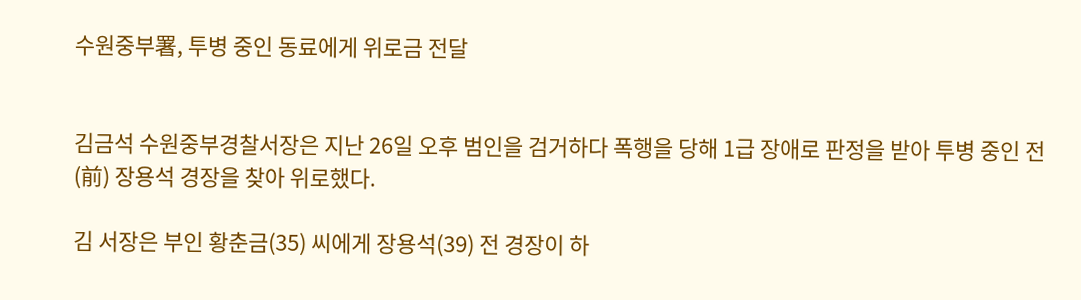수원중부署, 투병 중인 동료에게 위로금 전달


김금석 수원중부경찰서장은 지난 26일 오후 범인을 검거하다 폭행을 당해 1급 장애로 판정을 받아 투병 중인 전(前) 장용석 경장을 찾아 위로했다.

김 서장은 부인 황춘금(35) 씨에게 장용석(39) 전 경장이 하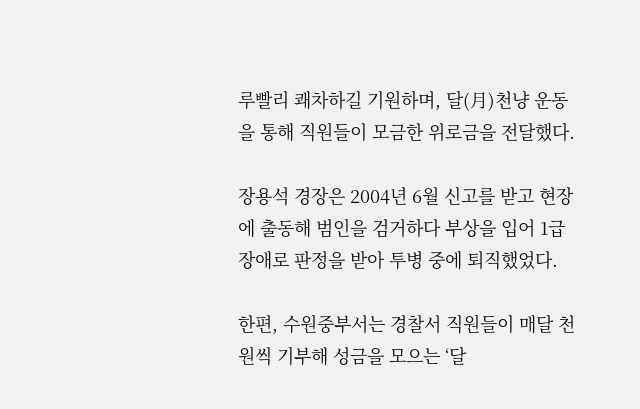루빨리 쾌차하길 기원하며, 달(月)천냥 운동을 통해 직원들이 모금한 위로금을 전달했다.

장용석 경장은 2004년 6월 신고를 받고 현장에 출동해 범인을 검거하다 부상을 입어 1급 장애로 판정을 받아 투병 중에 퇴직했었다.

한편, 수원중부서는 경찰서 직원들이 매달 천 원씩 기부해 성금을 모으는 ‘달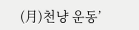(月)천냥 운동’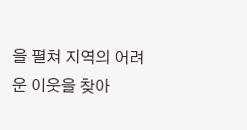을 펼쳐 지역의 어려운 이웃을 찾아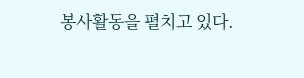봉사활동을 펼치고 있다.